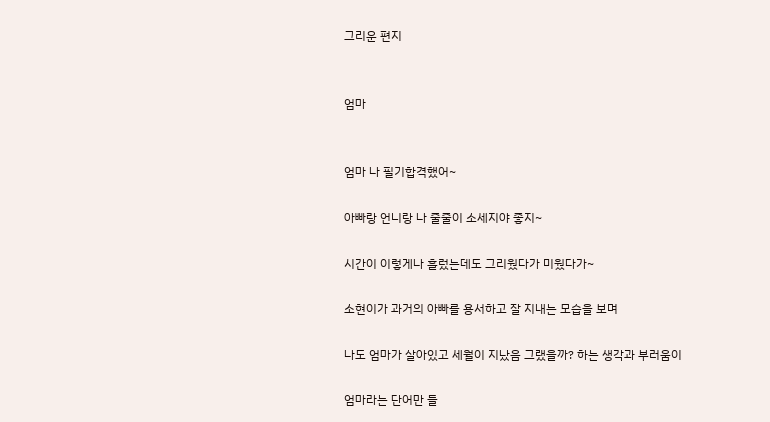그리운 편지


엄마


엄마 나 필기합격했어~

아빠랑 언니랑 나 줄줄이 소세지야 좋지~

시간이 이렇게나 흘렀는데도 그리웠다가 미웠다가~

소현이가 과거의 아빠를 용서하고 잘 지내는 모습을 보며

나도 엄마가 살아있고 세월이 지났음 그랬을까? 하는 생각과 부러움이

엄마라는 단어만 들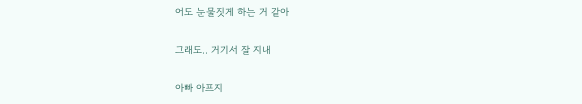어도 눈물짓게 하는 거 같아

그래도.. 거기서 잘 지내

아빠 아프지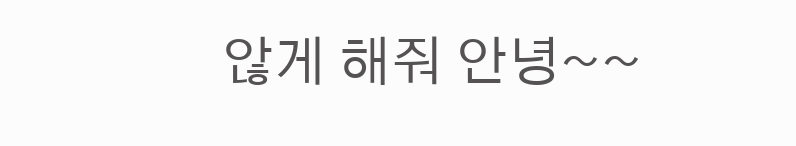않게 해줘 안녕~~